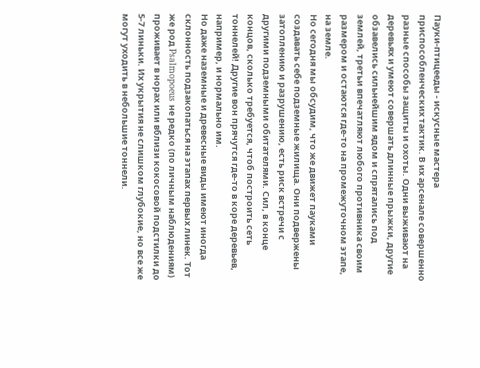Пауки-птицееды - искусные мастера приспособленческих тактик. В их арсенале совершенно разные способы защиты и охоты. Одни выживают на деревьях и умеют совершать длинные прыжки, другие обзавелись сильнейшим ядом и спрятались под землей, третьи впечатляют любого противника своим размером и остаются где-то на промежуточном этапе, на земле.
Но сегодня мы обсудим, что же движет пауками создавать себе подземные жилища. Они подвержены затоплению и разрушению, есть риск встречи с другими подземными обитателями. Сил, в конце концов, сколько требуется, чтоб построить сеть тоннелей! Другие вон прячутся где-то в коре деревьев, например, и нормально им.
Но даже наземные и древесные виды имеют иногда склонность подзакопаться на этапах первых линек. Тот же род Psalmopoeus не редко (по личным наблюдениям) проживает в норах или вблизи кокосовой подстилки до 5-7 линьки. Их укрытия не слишком глубокие, но все же могут уходить в небольшие тоннели.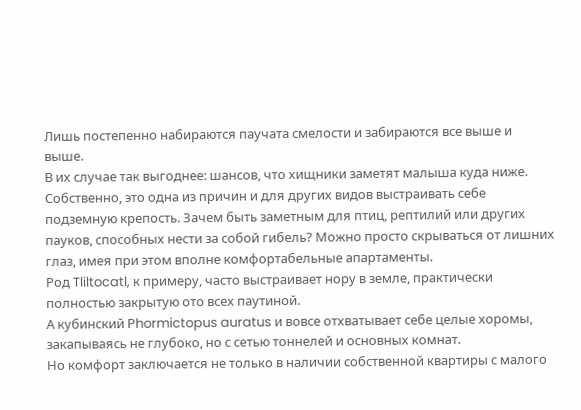Лишь постепенно набираются паучата смелости и забираются все выше и выше.
В их случае так выгоднее: шансов, что хищники заметят малыша куда ниже.
Собственно, это одна из причин и для других видов выстраивать себе подземную крепость. Зачем быть заметным для птиц, рептилий или других пауков, способных нести за собой гибель? Можно просто скрываться от лишних глаз, имея при этом вполне комфортабельные апартаменты.
Род Tliltocatl, к примеру, часто выстраивает нору в земле, практически полностью закрытую ото всех паутиной.
А кубинский Phormictopus auratus и вовсе отхватывает себе целые хоромы, закапываясь не глубоко, но с сетью тоннелей и основных комнат.
Но комфорт заключается не только в наличии собственной квартиры с малого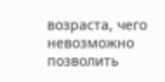возраста, чего невозможно позволить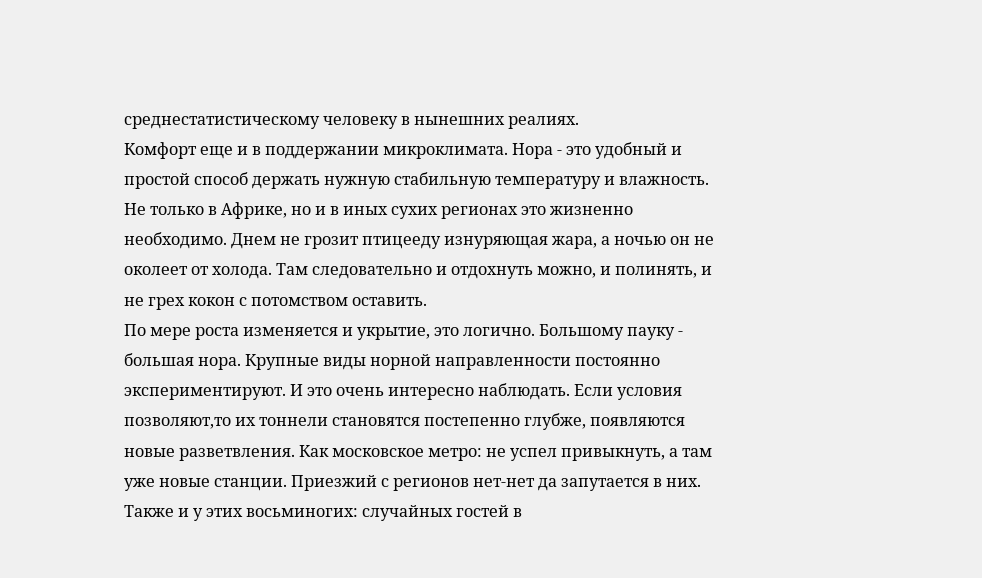среднестатистическому человеку в нынешних реалиях.
Комфорт еще и в поддержании микроклимата. Нора - это удобный и простой способ держать нужную стабильную температуру и влажность. Не только в Африке, но и в иных сухих регионах это жизненно необходимо. Днем не грозит птицееду изнуряющая жара, а ночью он не околеет от холода. Там следовательно и отдохнуть можно, и полинять, и не грех кокон с потомством оставить.
По мере роста изменяется и укрытие, это логично. Большому пауку - большая нора. Крупные виды норной направленности постоянно экспериментируют. И это очень интересно наблюдать. Если условия позволяют,то их тоннели становятся постепенно глубже, появляются новые разветвления. Как московское метро: не успел привыкнуть, а там уже новые станции. Приезжий с регионов нет-нет да запутается в них. Также и у этих восьминогих: случайных гостей в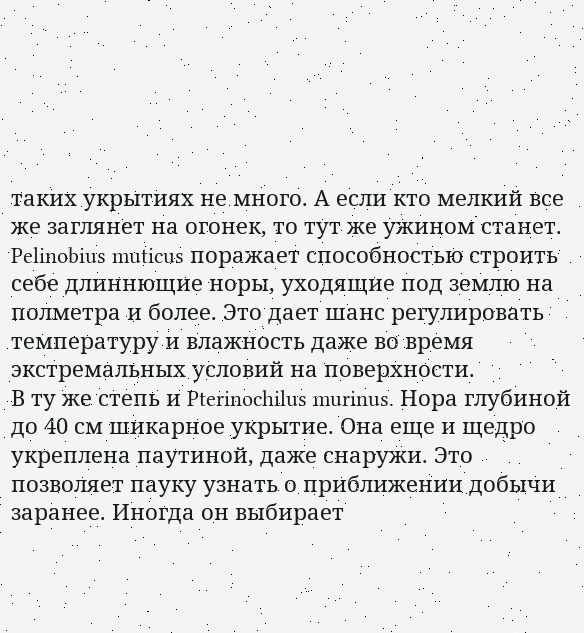таких укрытиях не много. А если кто мелкий все же заглянет на огонек, то тут же ужином станет.
Pelinobius muticus поражает способностью строить себе длиннющие норы, уходящие под землю на полметра и более. Это дает шанс регулировать температуру и влажность даже во время экстремальных условий на поверхности.
В ту же степь и Pterinochilus murinus. Нора глубиной до 40 см шикарное укрытие. Она еще и щедро укреплена паутиной, даже снаружи. Это позволяет пауку узнать о приближении добычи заранее. Иногда он выбирает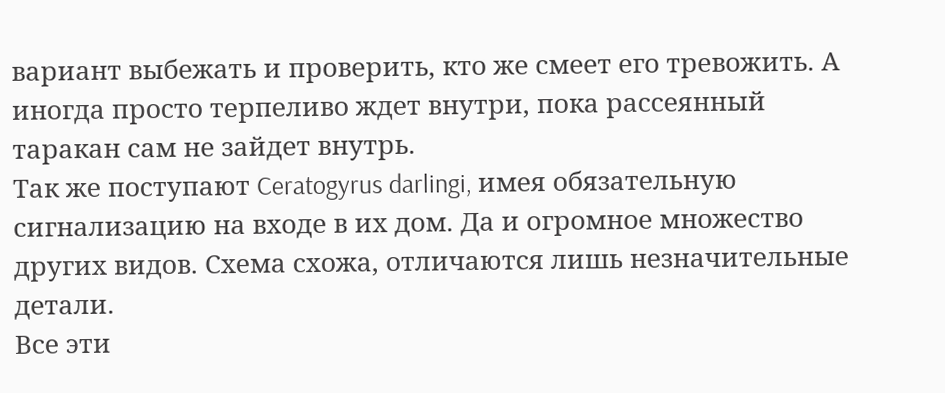вариант выбежать и проверить, кто же смеет его тревожить. А иногда просто терпеливо ждет внутри, пока рассеянный таракан сам не зайдет внутрь.
Так же поступают Ceratogyrus darlingi, имея обязательную сигнализацию на входе в их дом. Да и огромное множество других видов. Схема схожа, отличаются лишь незначительные детали.
Все эти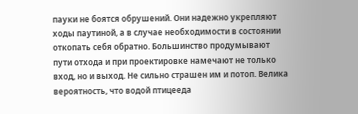пауки не боятся обрушений. Они надежно укрепляют ходы паутиной, а в случае необходимости в состоянии откопать себя обратно. Большинство продумывают пути отхода и при проектировке намечают не только вход, но и выход. Не сильно страшен им и потоп. Велика вероятность, что водой птицееда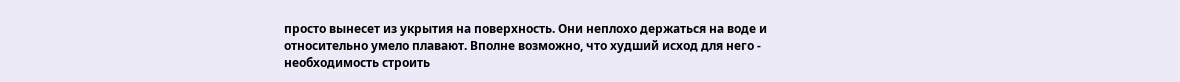просто вынесет из укрытия на поверхность. Они неплохо держаться на воде и относительно умело плавают. Вполне возможно, что худший исход для него - необходимость строить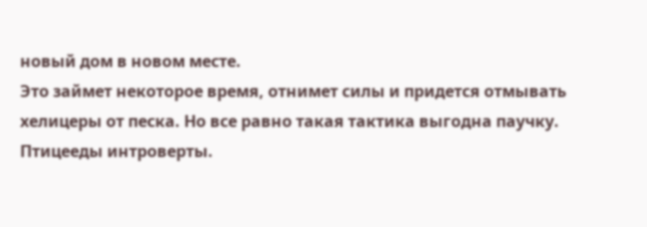новый дом в новом месте.
Это займет некоторое время, отнимет силы и придется отмывать хелицеры от песка. Но все равно такая тактика выгодна паучку. Птицееды интроверты.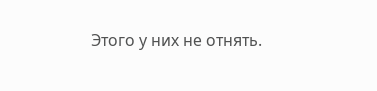Этого у них не отнять.